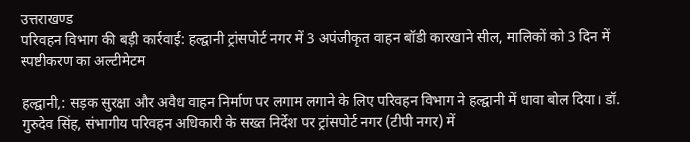उत्तराखण्ड
परिवहन विभाग की बड़ी कार्रवाई: हल्द्वानी ट्रांसपोर्ट नगर में 3 अपंजीकृत वाहन बॉडी कारखाने सील, मालिकों को 3 दिन में स्पष्टीकरण का अल्टीमेटम

हल्द्वानी,: सड़क सुरक्षा और अवैध वाहन निर्माण पर लगाम लगाने के लिए परिवहन विभाग ने हल्द्वानी में धावा बोल दिया। डॉ. गुरुदेव सिंह, संभागीय परिवहन अधिकारी के सख्त निर्देश पर ट्रांसपोर्ट नगर (टीपी नगर) में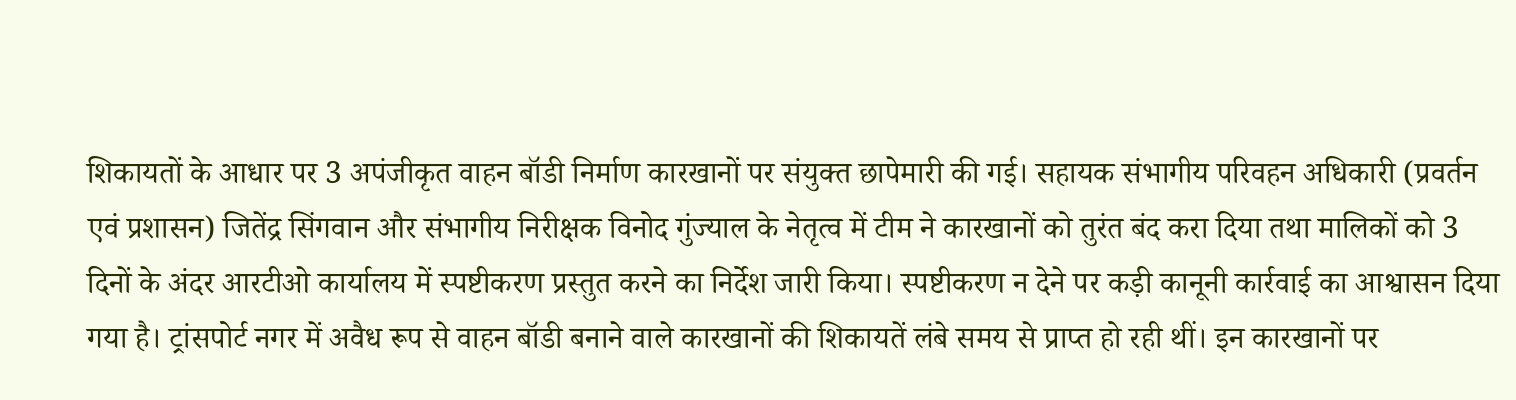शिकायतों के आधार पर 3 अपंजीकृत वाहन बॉडी निर्माण कारखानों पर संयुक्त छापेमारी की गई। सहायक संभागीय परिवहन अधिकारी (प्रवर्तन एवं प्रशासन) जितेंद्र सिंगवान और संभागीय निरीक्षक विनोद गुंज्याल के नेतृत्व में टीम ने कारखानों को तुरंत बंद करा दिया तथा मालिकों को 3 दिनों के अंदर आरटीओ कार्यालय में स्पष्टीकरण प्रस्तुत करने का निर्देश जारी किया। स्पष्टीकरण न देने पर कड़ी कानूनी कार्रवाई का आश्वासन दिया गया है। ट्रांसपोर्ट नगर में अवैध रूप से वाहन बॉडी बनाने वाले कारखानों की शिकायतें लंबे समय से प्राप्त हो रही थीं। इन कारखानों पर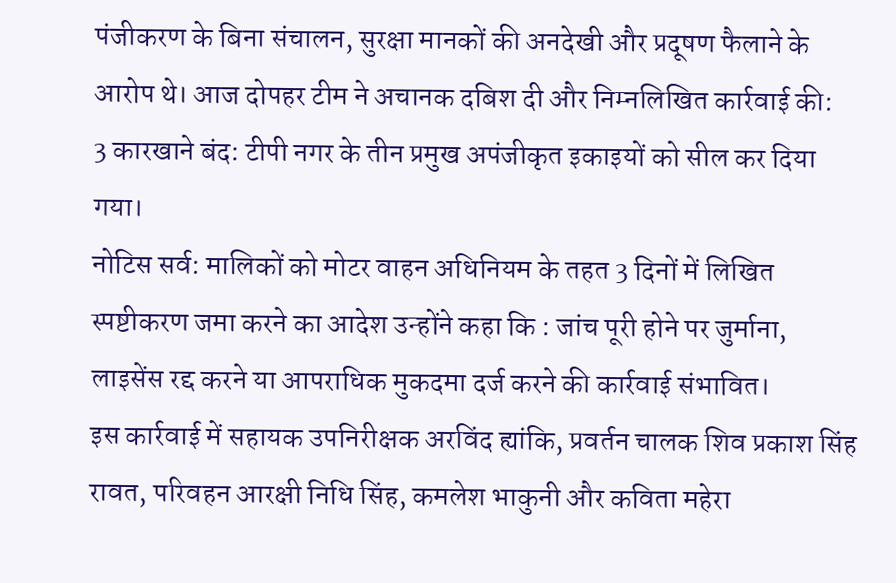पंजीकरण के बिना संचालन, सुरक्षा मानकों की अनदेखी और प्रदूषण फैलाने के आरोप थे। आज दोपहर टीम ने अचानक दबिश दी और निम्नलिखित कार्रवाई की:
3 कारखाने बंद: टीपी नगर के तीन प्रमुख अपंजीकृत इकाइयों को सील कर दिया गया।
नोटिस सर्व: मालिकों को मोटर वाहन अधिनियम के तहत 3 दिनों में लिखित स्पष्टीकरण जमा करने का आदेश उन्होंने कहा कि : जांच पूरी होने पर जुर्माना, लाइसेंस रद्द करने या आपराधिक मुकदमा दर्ज करने की कार्रवाई संभावित।
इस कार्रवाई में सहायक उपनिरीक्षक अरविंद ह्यांकि, प्रवर्तन चालक शिव प्रकाश सिंह रावत, परिवहन आरक्षी निधि सिंह, कमलेश भाकुनी और कविता महेरा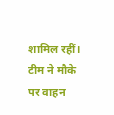शामिल रहीं। टीम ने मौके पर वाहन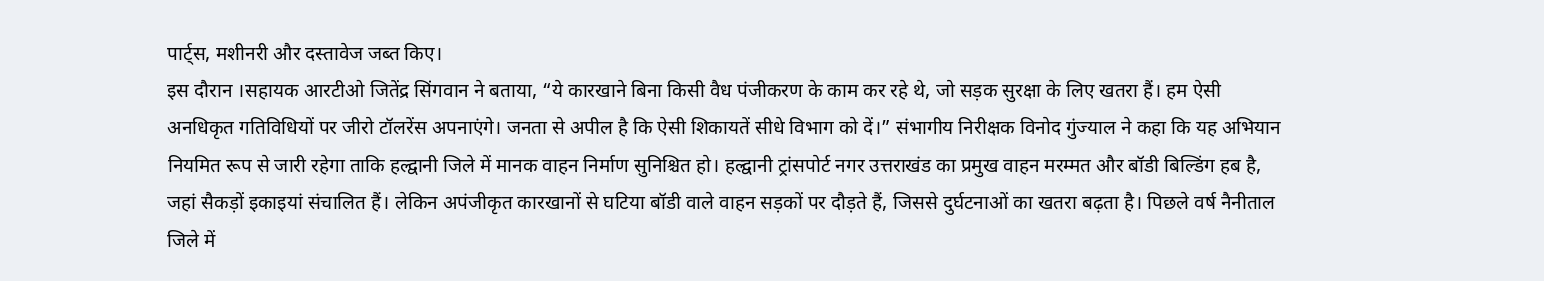पार्ट्स, मशीनरी और दस्तावेज जब्त किए।
इस दौरान ।सहायक आरटीओ जितेंद्र सिंगवान ने बताया, “ये कारखाने बिना किसी वैध पंजीकरण के काम कर रहे थे, जो सड़क सुरक्षा के लिए खतरा हैं। हम ऐसी अनधिकृत गतिविधियों पर जीरो टॉलरेंस अपनाएंगे। जनता से अपील है कि ऐसी शिकायतें सीधे विभाग को दें।” संभागीय निरीक्षक विनोद गुंज्याल ने कहा कि यह अभियान नियमित रूप से जारी रहेगा ताकि हल्द्वानी जिले में मानक वाहन निर्माण सुनिश्चित हो। हल्द्वानी ट्रांसपोर्ट नगर उत्तराखंड का प्रमुख वाहन मरम्मत और बॉडी बिल्डिंग हब है, जहां सैकड़ों इकाइयां संचालित हैं। लेकिन अपंजीकृत कारखानों से घटिया बॉडी वाले वाहन सड़कों पर दौड़ते हैं, जिससे दुर्घटनाओं का खतरा बढ़ता है। पिछले वर्ष नैनीताल जिले में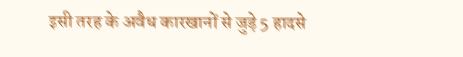इसी तरह के अवैध कारखानों से जुड़े 5 हादसे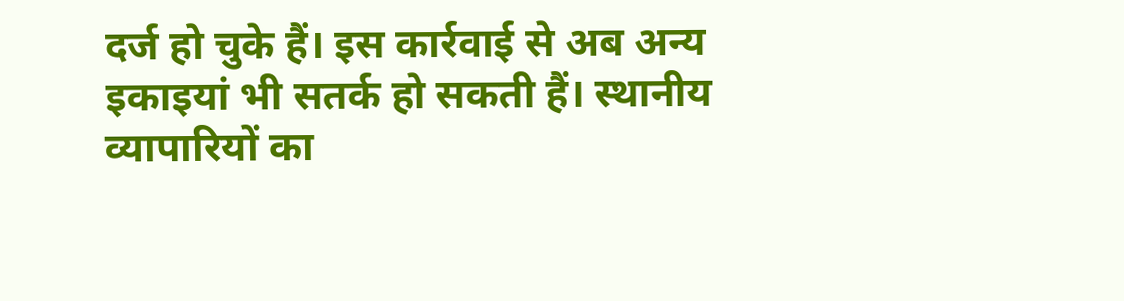दर्ज हो चुके हैं। इस कार्रवाई से अब अन्य इकाइयां भी सतर्क हो सकती हैं। स्थानीय व्यापारियों का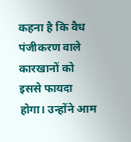कहना है कि वैध पंजीकरण वाले कारखानों को इससे फायदा होगा। उन्होंने आम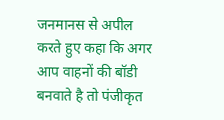जनमानस से अपील करते हुए कहा कि अगर आप वाहनों की बॉडी बनवाते है तो पंजीकृत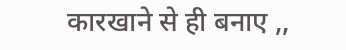कारखाने से ही बनाए ,,